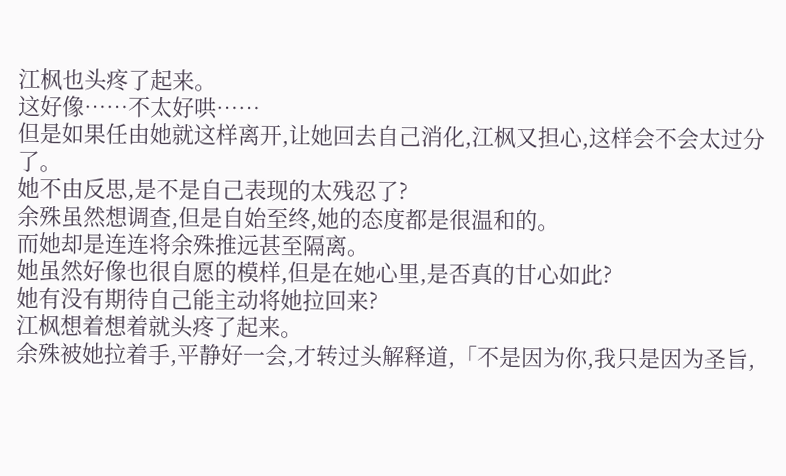江枫也头疼了起来。
这好像……不太好哄……
但是如果任由她就这样离开,让她回去自己消化,江枫又担心,这样会不会太过分了。
她不由反思,是不是自己表现的太残忍了?
余殊虽然想调查,但是自始至终,她的态度都是很温和的。
而她却是连连将余殊推远甚至隔离。
她虽然好像也很自愿的模样,但是在她心里,是否真的甘心如此?
她有没有期待自己能主动将她拉回来?
江枫想着想着就头疼了起来。
余殊被她拉着手,平静好一会,才转过头解释道,「不是因为你,我只是因为圣旨,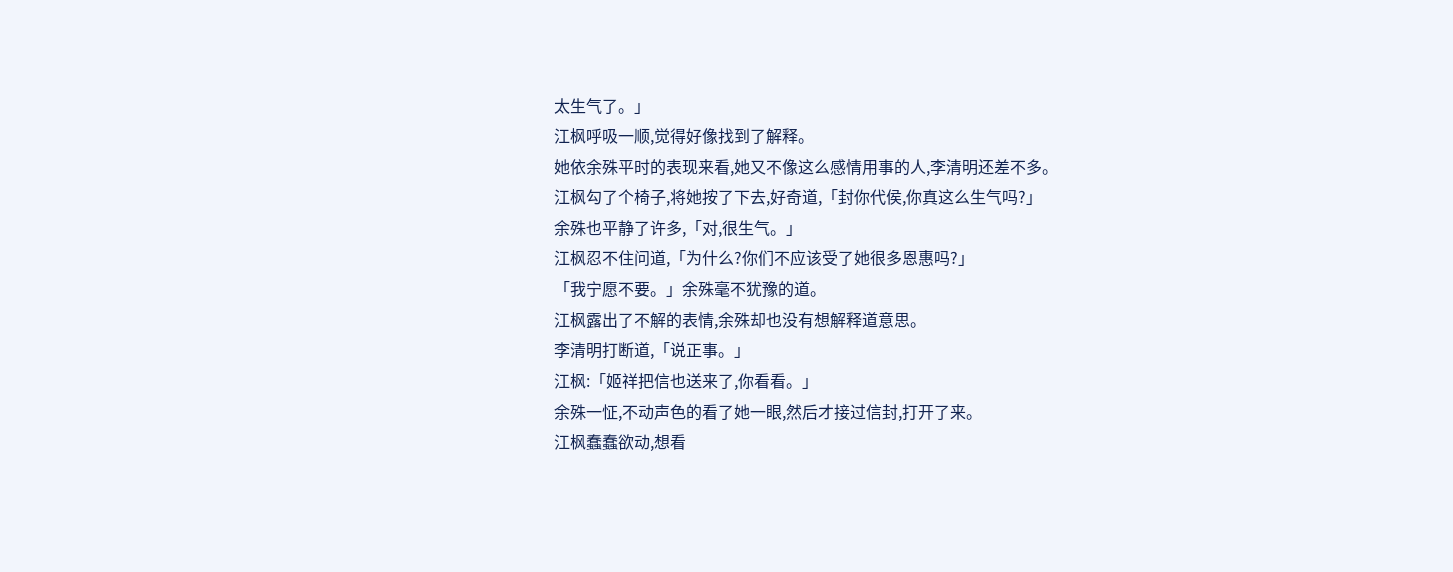太生气了。」
江枫呼吸一顺,觉得好像找到了解释。
她依余殊平时的表现来看,她又不像这么感情用事的人,李清明还差不多。
江枫勾了个椅子,将她按了下去,好奇道,「封你代侯,你真这么生气吗?」
余殊也平静了许多,「对,很生气。」
江枫忍不住问道,「为什么?你们不应该受了她很多恩惠吗?」
「我宁愿不要。」余殊毫不犹豫的道。
江枫露出了不解的表情,余殊却也没有想解释道意思。
李清明打断道,「说正事。」
江枫:「姬祥把信也送来了,你看看。」
余殊一怔,不动声色的看了她一眼,然后才接过信封,打开了来。
江枫蠢蠢欲动,想看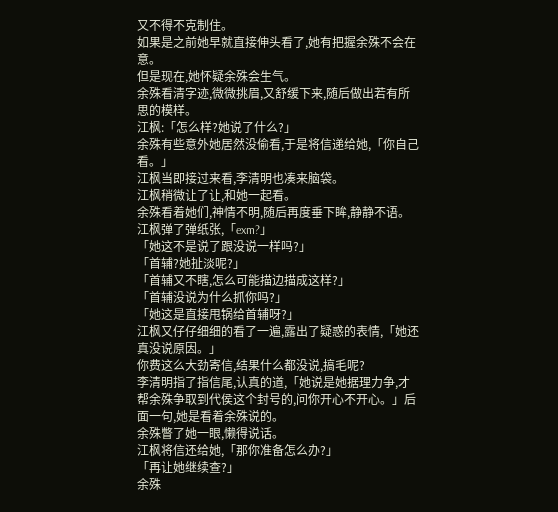又不得不克制住。
如果是之前她早就直接伸头看了,她有把握余殊不会在意。
但是现在,她怀疑余殊会生气。
余殊看清字迹,微微挑眉,又舒缓下来,随后做出若有所思的模样。
江枫:「怎么样?她说了什么?」
余殊有些意外她居然没偷看,于是将信递给她,「你自己看。」
江枫当即接过来看,李清明也凑来脑袋。
江枫稍微让了让,和她一起看。
余殊看着她们,神情不明,随后再度垂下眸,静静不语。
江枫弹了弹纸张,「exm?」
「她这不是说了跟没说一样吗?」
「首辅?她扯淡呢?」
「首辅又不瞎,怎么可能描边描成这样?」
「首辅没说为什么抓你吗?」
「她这是直接甩锅给首辅呀?」
江枫又仔仔细细的看了一遍,露出了疑惑的表情,「她还真没说原因。」
你费这么大劲寄信,结果什么都没说,搞毛呢?
李清明指了指信尾,认真的道,「她说是她据理力争,才帮余殊争取到代侯这个封号的,问你开心不开心。」后面一句,她是看着余殊说的。
余殊瞥了她一眼,懒得说话。
江枫将信还给她,「那你准备怎么办?」
「再让她继续查?」
余殊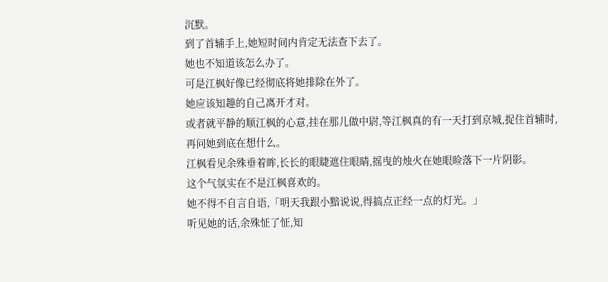沉默。
到了首辅手上,她短时间内肯定无法查下去了。
她也不知道该怎么办了。
可是江枫好像已经彻底将她排除在外了。
她应该知趣的自己离开才对。
或者就平静的顺江枫的心意,挂在那儿做中尉,等江枫真的有一天打到京城,捉住首辅时,再问她到底在想什么。
江枫看见余殊垂着眸,长长的眼睫遮住眼睛,摇曳的烛火在她眼睑落下一片阴影。
这个气氛实在不是江枫喜欢的。
她不得不自言自语,「明天我跟小黯说说,得搞点正经一点的灯光。」
听见她的话,余殊怔了怔,知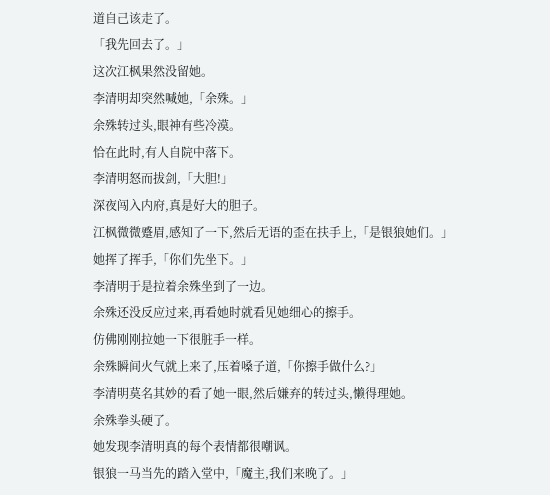道自己该走了。
「我先回去了。」
这次江枫果然没留她。
李清明却突然喊她,「余殊。」
余殊转过头,眼神有些冷漠。
恰在此时,有人自院中落下。
李清明怒而拔剑,「大胆!」
深夜闯入内府,真是好大的胆子。
江枫微微蹙眉,感知了一下,然后无语的歪在扶手上,「是银狼她们。」
她挥了挥手,「你们先坐下。」
李清明于是拉着余殊坐到了一边。
余殊还没反应过来,再看她时就看见她细心的擦手。
仿佛刚刚拉她一下很脏手一样。
余殊瞬间火气就上来了,压着嗓子道,「你擦手做什么?」
李清明莫名其妙的看了她一眼,然后嫌弃的转过头,懒得理她。
余殊拳头硬了。
她发现李清明真的每个表情都很嘲讽。
银狼一马当先的踏入堂中,「魔主,我们来晚了。」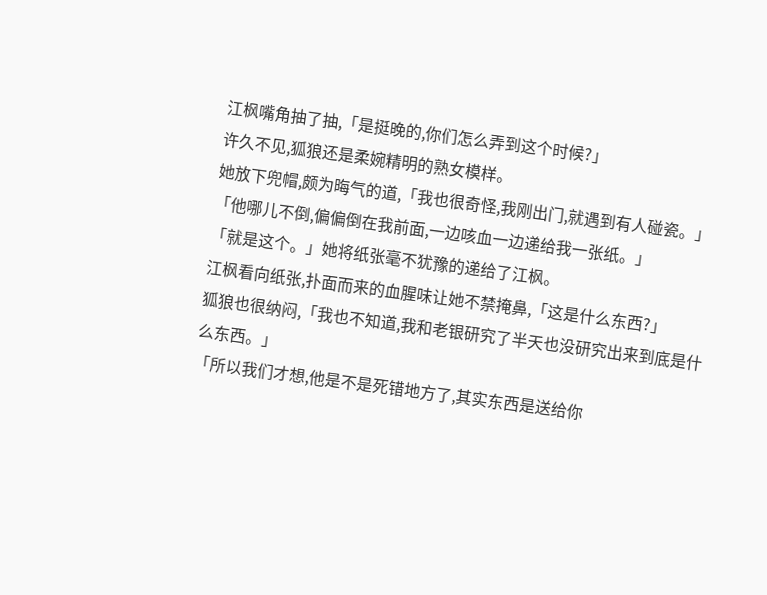江枫嘴角抽了抽,「是挺晚的,你们怎么弄到这个时候?」
许久不见,狐狼还是柔婉精明的熟女模样。
她放下兜帽,颇为晦气的道,「我也很奇怪,我刚出门,就遇到有人碰瓷。」
「他哪儿不倒,偏偏倒在我前面,一边咳血一边递给我一张纸。」
「就是这个。」她将纸张毫不犹豫的递给了江枫。
江枫看向纸张,扑面而来的血腥味让她不禁掩鼻,「这是什么东西?」
狐狼也很纳闷,「我也不知道,我和老银研究了半天也没研究出来到底是什么东西。」
「所以我们才想,他是不是死错地方了,其实东西是送给你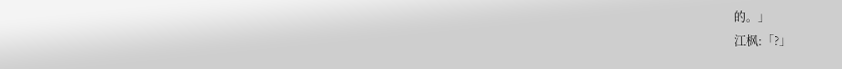的。」
江枫:「?」